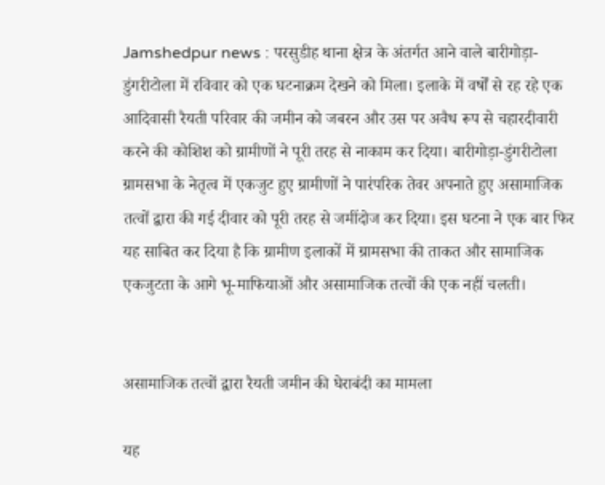Jamshedpur news : परसुडीह थाना क्षेत्र के अंतर्गत आने वाले बारीगोड़ा-डुंगरीटोला में रविवार को एक घटनाक्रम देखने को मिला। इलाके में वर्षों से रह रहे एक आदिवासी रैयती परिवार की जमीन को जबरन और उस पर अवैध रूप से चहारदीवारी करने की कोशिश को ग्रामीणों ने पूरी तरह से नाकाम कर दिया। बारीगोड़ा-डुंगरीटोला ग्रामसभा के नेतृत्व में एकजुट हुए ग्रामीणों ने पारंपरिक तेवर अपनाते हुए असामाजिक तत्वों द्वारा की गई दीवार को पूरी तरह से जमींदोज कर दिया। इस घटना ने एक बार फिर यह साबित कर दिया है कि ग्रामीण इलाकों में ग्रामसभा की ताकत और सामाजिक एकजुटता के आगे भू-माफियाओं और असामाजिक तत्वों की एक नहीं चलती।


असामाजिक तत्वों द्वारा रैयती जमीन की घेराबंदी का मामला

यह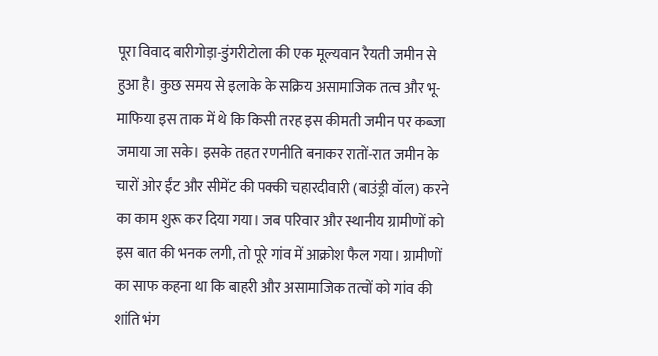पूरा विवाद बारीगोड़ा-डुंगरीटोला की एक मूल्यवान रैयती जमीन से हुआ है। कुछ समय से इलाके के सक्रिय असामाजिक तत्व और भू-माफिया इस ताक में थे कि किसी तरह इस कीमती जमीन पर कब्जा जमाया जा सके। इसके तहत रणनीति बनाकर रातों-रात जमीन के चारों ओर ईंट और सीमेंट की पक्की चहारदीवारी (बाउंड्री वॉल) करने का काम शुरू कर दिया गया। जब परिवार और स्थानीय ग्रामीणों को इस बात की भनक लगी, तो पूरे गांव में आक्रोश फैल गया। ग्रामीणों का साफ कहना था कि बाहरी और असामाजिक तत्वों को गांव की शांति भंग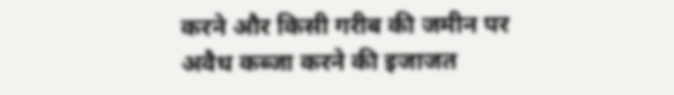करने और किसी गरीब की जमीन पर अवैध कब्जा करने की इजाजत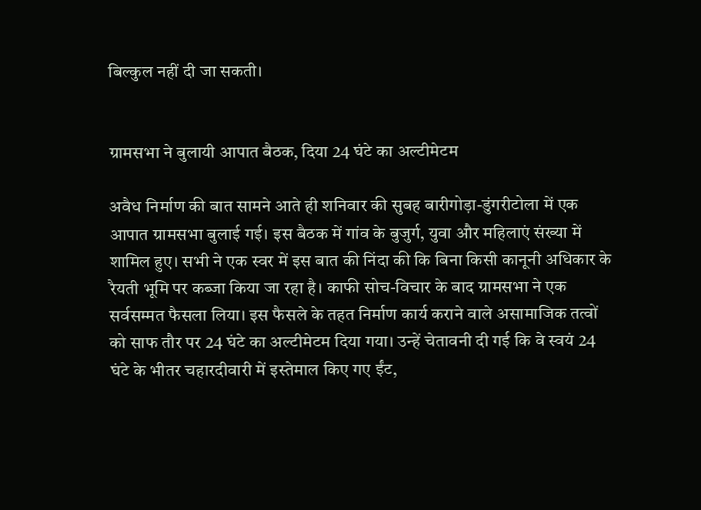बिल्कुल नहीं दी जा सकती।


ग्रामसभा ने बुलायी आपात बैठक, दिया 24 घंटे का अल्टीमेटम

अवैध निर्माण की बात सामने आते ही शनिवार की सुबह बारीगोड़ा-डुंगरीटोला में एक आपात ग्रामसभा बुलाई गई। इस बैठक में गांव के बुजुर्ग, युवा और महिलाएं संख्या में शामिल हुए। सभी ने एक स्वर में इस बात की निंदा की कि बिना किसी कानूनी अधिकार के रैयती भूमि पर कब्जा किया जा रहा है। काफी सोच-विचार के बाद ग्रामसभा ने एक सर्वसम्मत फैसला लिया। इस फैसले के तहत निर्माण कार्य कराने वाले असामाजिक तत्वों को साफ तौर पर 24 घंटे का अल्टीमेटम दिया गया। उन्हें चेतावनी दी गई कि वे स्वयं 24 घंटे के भीतर चहारदीवारी में इस्तेमाल किए गए ईंट,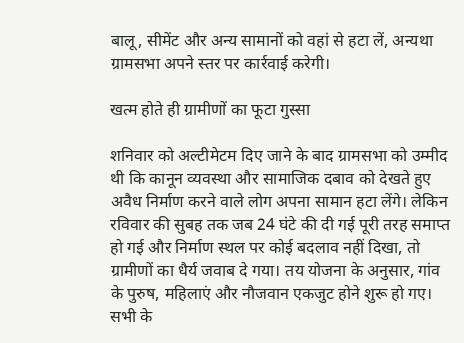बालू, सीमेंट और अन्य सामानों को वहां से हटा लें, अन्यथा ग्रामसभा अपने स्तर पर कार्रवाई करेगी।

खत्म होते ही ग्रामीणों का फूटा गुस्सा

शनिवार को अल्टीमेटम दिए जाने के बाद ग्रामसभा को उम्मीद थी कि कानून व्यवस्था और सामाजिक दबाव को देखते हुए अवैध निर्माण करने वाले लोग अपना सामान हटा लेंगे। लेकिन रविवार की सुबह तक जब 24 घंटे की दी गई पूरी तरह समाप्त हो गई और निर्माण स्थल पर कोई बदलाव नहीं दिखा, तो ग्रामीणों का धैर्य जवाब दे गया। तय योजना के अनुसार, गांव के पुरुष, महिलाएं और नौजवान एकजुट होने शुरू हो गए। सभी के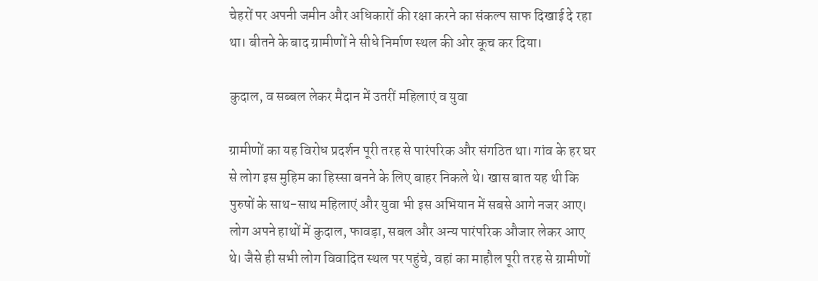चेहरों पर अपनी जमीन और अधिकारों की रक्षा करने का संकल्प साफ दिखाई दे रहा था। बीतने के बाद ग्रामीणों ने सीधे निर्माण स्थल की ओर कूच कर दिया।

कुदाल, व सब्बल लेकर मैदान में उतरीं महिलाएं व युवा

ग्रामीणों का यह विरोध प्रदर्शन पूरी तरह से पारंपरिक और संगठित था। गांव के हर घर से लोग इस मुहिम का हिस्सा बनने के लिए बाहर निकले थे। खास बात यह थी कि पुरुषों के साथ-साथ महिलाएं और युवा भी इस अभियान में सबसे आगे नजर आए। लोग अपने हाथों में कुदाल, फावड़ा, सबल और अन्य पारंपरिक औजार लेकर आए थे। जैसे ही सभी लोग विवादित स्थल पर पहुंचे, वहां का माहौल पूरी तरह से ग्रामीणों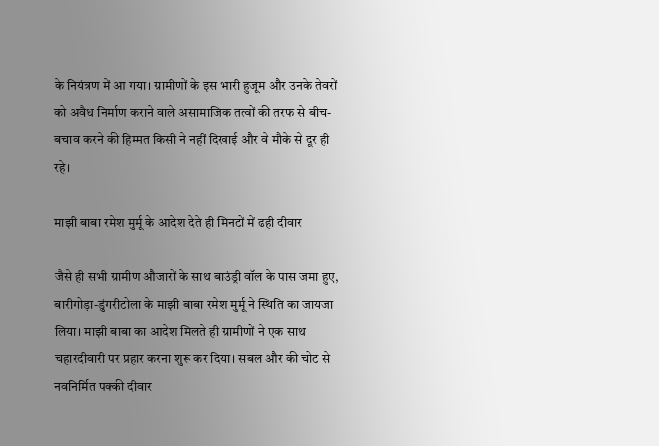के नियंत्रण में आ गया। ग्रामीणों के इस भारी हुजूम और उनके तेवरों को अवैध निर्माण कराने वाले असामाजिक तत्वों की तरफ से बीच-बचाव करने की हिम्मत किसी ने नहीं दिखाई और वे मौके से दूर ही रहे।

माझी बाबा रमेश मुर्मू के आदेश देते ही मिनटों में ढही दीवार

जैसे ही सभी ग्रामीण औजारों के साथ बाउंड्री वॉल के पास जमा हुए, बारीगोड़ा-डुंगरीटोला के माझी बाबा रमेश मुर्मू ने स्थिति का जायजा लिया। माझी बाबा का आदेश मिलते ही ग्रामीणों ने एक साथ चहारदीवारी पर प्रहार करना शुरू कर दिया। सबल और की चोट से नवनिर्मित पक्की दीवार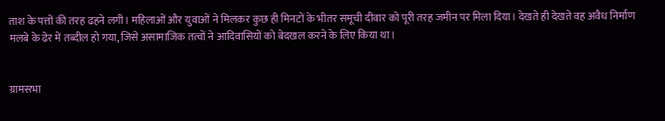ताश के पत्तों की तरह ढहने लगी। महिलाओं और युवाओं ने मिलकर कुछ ही मिनटों के भीतर समूची दीवार को पूरी तरह जमीन पर मिला दिया। देखते ही देखते वह अवैध निर्माण मलबे के ढेर में तब्दील हो गया, जिसे असामाजिक तत्वों ने आदिवासियों को बेदखल करने के लिए किया था।


ग्रामसभा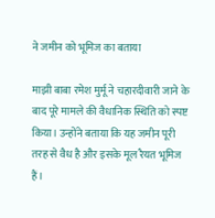ने जमीन को भूमिज का बताया

माझी बाबा रमेश मुर्मू ने चहारदीवारी जाने के बाद पूरे मामले की वैधानिक स्थिति को स्पष्ट किया। उन्होंने बताया कि यह जमीन पूरी तरह से वैध है और इसके मूल रैयत भूमिज हैं।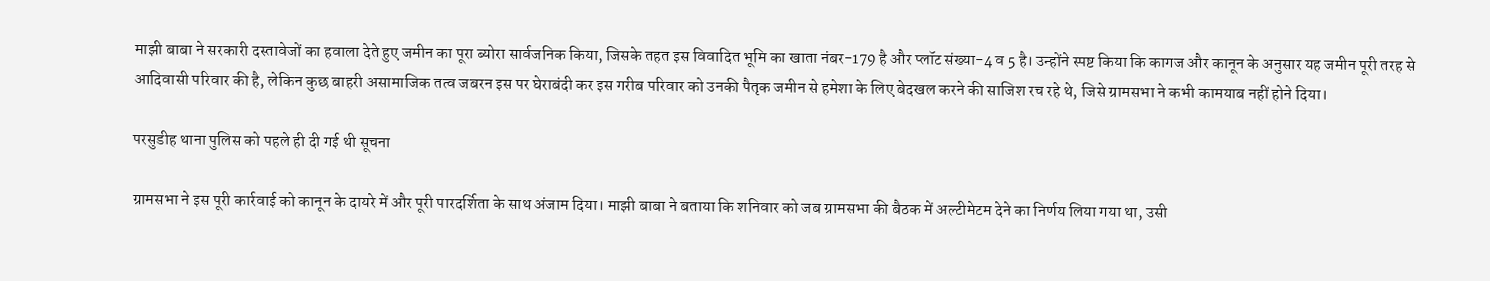माझी बाबा ने सरकारी दस्तावेजों का हवाला देते हुए जमीन का पूरा ब्योरा सार्वजनिक किया, जिसके तहत इस विवादित भूमि का खाता नंबर-179 है और प्लॉट संख्या-4 व 5 है। उन्होंने स्पष्ट किया कि कागज और कानून के अनुसार यह जमीन पूरी तरह से आदिवासी परिवार की है, लेकिन कुछ बाहरी असामाजिक तत्व जबरन इस पर घेराबंदी कर इस गरीब परिवार को उनकी पैतृक जमीन से हमेशा के लिए बेदखल करने की साजिश रच रहे थे, जिसे ग्रामसभा ने कभी कामयाब नहीं होने दिया।

परसुडीह थाना पुलिस को पहले ही दी गई थी सूचना

ग्रामसभा ने इस पूरी कार्रवाई को कानून के दायरे में और पूरी पारदर्शिता के साथ अंजाम दिया। माझी बाबा ने बताया कि शनिवार को जब ग्रामसभा की बैठक में अल्टीमेटम देने का निर्णय लिया गया था, उसी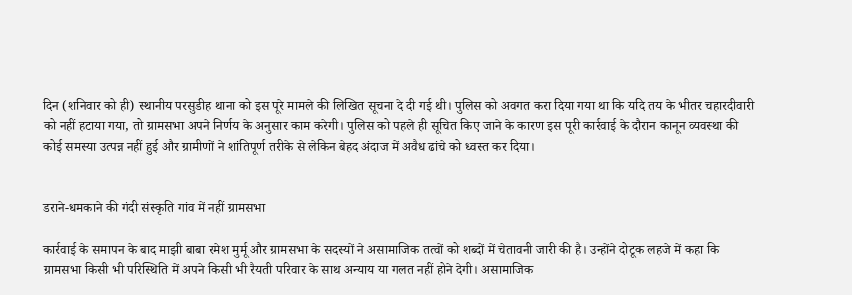दिन (शनिवार को ही) स्थानीय परसुडीह थाना को इस पूरे मामले की लिखित सूचना दे दी गई थी। पुलिस को अवगत करा दिया गया था कि यदि तय के भीतर चहारदीवारी को नहीं हटाया गया, तो ग्रामसभा अपने निर्णय के अनुसार काम करेगी। पुलिस को पहले ही सूचित किए जाने के कारण इस पूरी कार्रवाई के दौरान कानून व्यवस्था की कोई समस्या उत्पन्न नहीं हुई और ग्रामीणों ने शांतिपूर्ण तरीके से लेकिन बेहद अंदाज में अवैध ढांचे को ध्वस्त कर दिया।


डराने-धमकाने की गंदी संस्कृति गांव में नहीं ग्रामसभा

कार्रवाई के समापन के बाद माझी बाबा रमेश मुर्मू और ग्रामसभा के सदस्यों ने असामाजिक तत्वों को शब्दों में चेतावनी जारी की है। उन्होंने दोटूक लहजे में कहा कि ग्रामसभा किसी भी परिस्थिति में अपने किसी भी रैयती परिवार के साथ अन्याय या गलत नहीं होने देगी। असामाजिक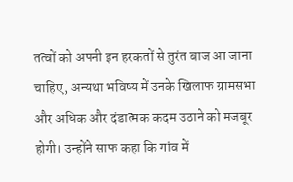तत्वों को अपनी इन हरकतों से तुरंत बाज आ जाना चाहिए, अन्यथा भविष्य में उनके खिलाफ ग्रामसभा और अधिक और दंडात्मक कदम उठाने को मजबूर होगी। उन्होंने साफ कहा कि गांव में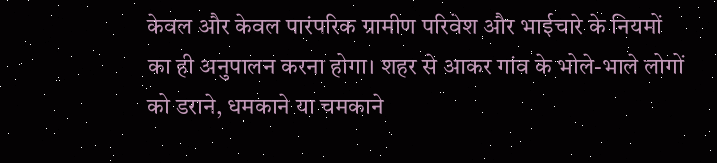केवल और केवल पारंपरिक ग्रामीण परिवेश और भाईचारे के नियमों का ही अनुपालन करना होगा। शहर से आकर गांव के भोले-भाले लोगों को डराने, धमकाने या चमकाने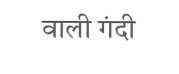वाली गंदी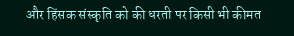और हिंसक संस्कृति को की धरती पर किसी भी कीमत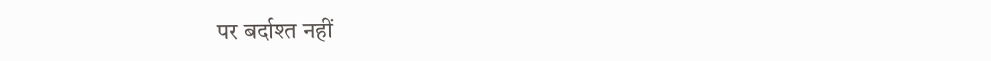पर बर्दाश्त नहीं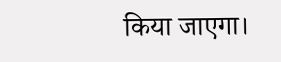किया जाएगा।